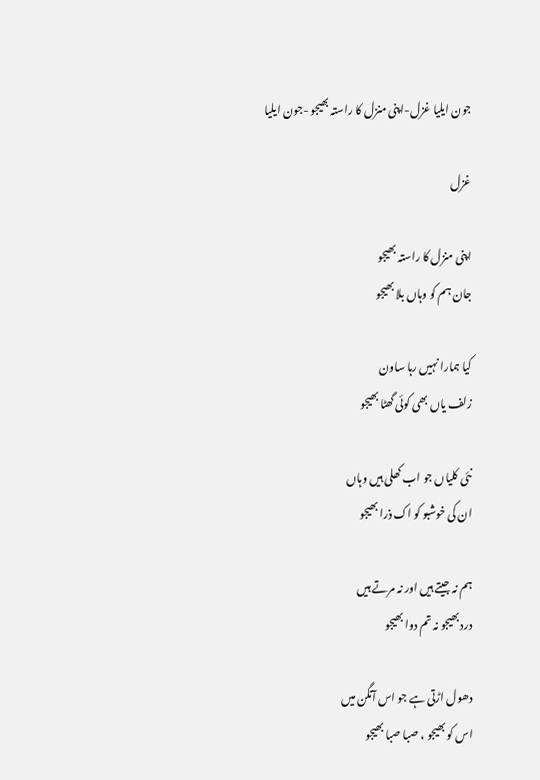جون ایلیا غزل-اپنی منزل کا راستہ بھیجو -جون ایلیا

غزل

اپنی منزل کا راستہ بھیجو
جان ہم کو وہاں بلا بھیجو

کیا ہمارا نہیں رہا ساون
زلف یاں بھی کوئی گھٹا بھیجو

نئی کلیاں جو اب کھلی ہیں وہاں
ان کی خوشبو کو اک ذرا بھیجو

ہم نہ جیتے ہیں اور نہ مرتے ہیں
درد بھیجو نہ تم دوا بھیجو

دھول اڑتی ہے جو اس آنگن میں
اس کو بھیجو ، صبا صبا بھیجو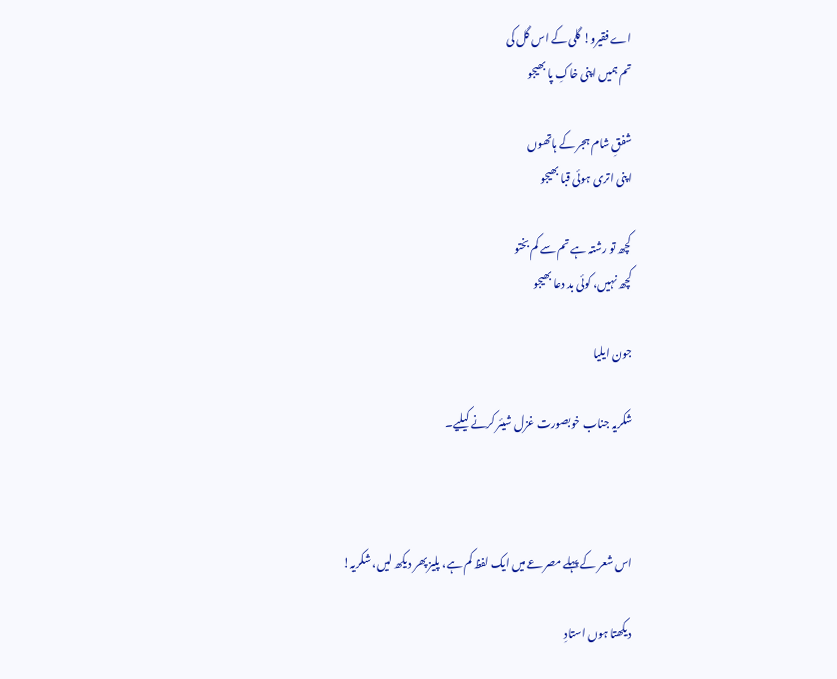اے فقیرو! گلی کے اس گل کی
تم ہمیں اپنی خاکِ پا بھیجو

شفقِ شام ہجر کے ہاتھوں
اپنی اتری ہوئی قبا بھیجو

کچھ تو رشتہ ہے تم سے کم بختو
کچھ نہیں، کوئی بد دعا بھیجو

جون ایلیا

شکریہ جناب خوبصورت غزل شیئر کرنے کیلیے۔



اس شعر کے پہلے مصرعے میں ایک لفظ کم ہے، پلیز پھر دیکھ لیں، شکریہ!

دیکھتا ہوں استادِ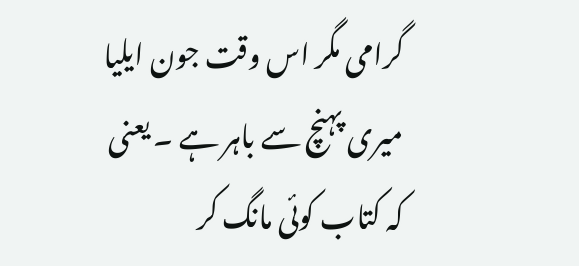گرامی مگر اس وقت جون ایلیا میری پہنچ سے باہر ہے ۔ یعنی کہ کتاب کوئی مانگ کر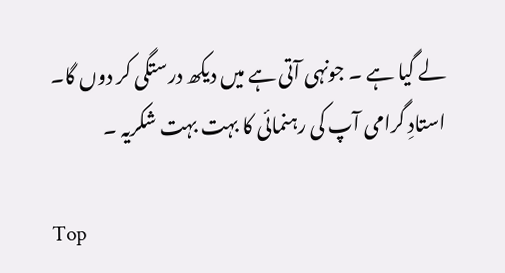لے گیا ہے ۔ جونہی آتی ہے میں دیکھ درستگی کر دوں گا۔
استادِ گرامی آپ کی رہنمائی کا بہت بہت شکریہ ۔

Top